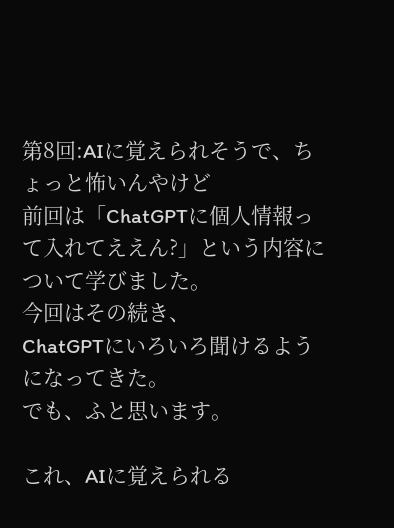第8回:AIに覚えられそうで、ちょっと怖いんやけど
前回は「ChatGPTに個人情報って入れてええん?」という内容について学びました。
今回はその続き、
ChatGPTにいろいろ聞けるようになってきた。
でも、ふと思います。

これ、AIに覚えられる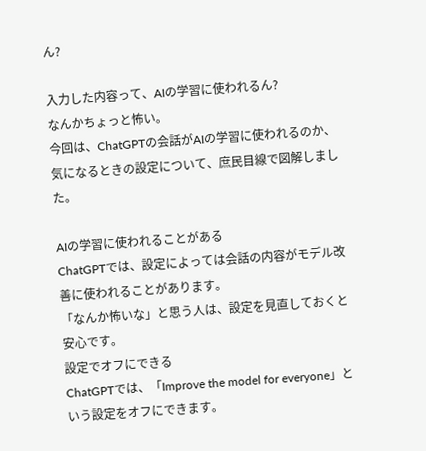ん?

入力した内容って、AIの学習に使われるん?
なんかちょっと怖い。
今回は、ChatGPTの会話がAIの学習に使われるのか、気になるときの設定について、庶民目線で図解しました。

AIの学習に使われることがある
ChatGPTでは、設定によっては会話の内容がモデル改善に使われることがあります。
「なんか怖いな」と思う人は、設定を見直しておくと安心です。
設定でオフにできる
ChatGPTでは、「Improve the model for everyone」という設定をオフにできます。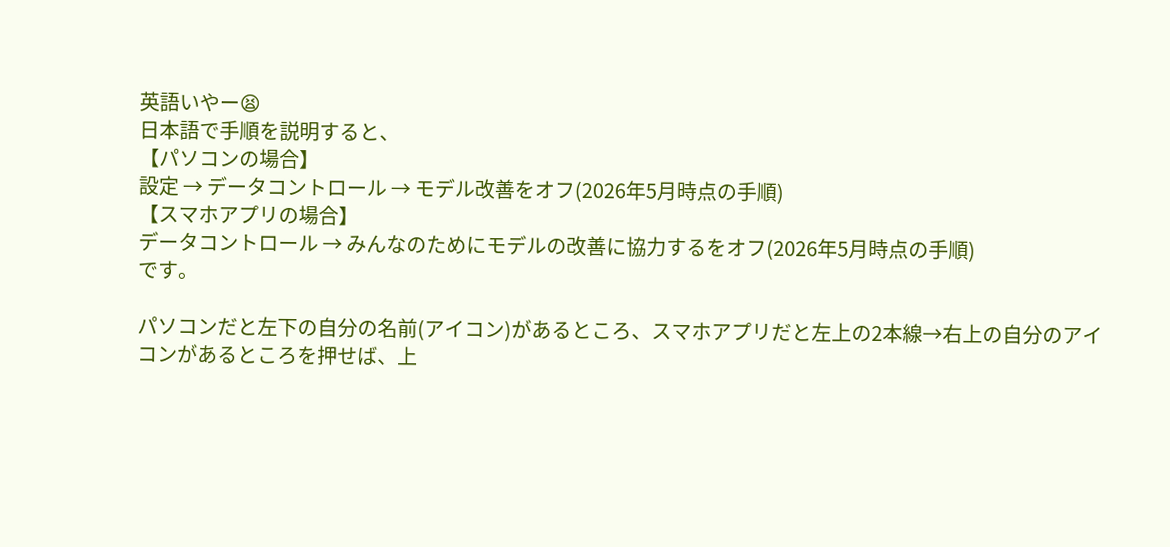英語いやー😫
日本語で手順を説明すると、
【パソコンの場合】
設定 → データコントロール → モデル改善をオフ(2026年5月時点の手順)
【スマホアプリの場合】
データコントロール → みんなのためにモデルの改善に協力するをオフ(2026年5月時点の手順)
です。

パソコンだと左下の自分の名前(アイコン)があるところ、スマホアプリだと左上の2本線→右上の自分のアイコンがあるところを押せば、上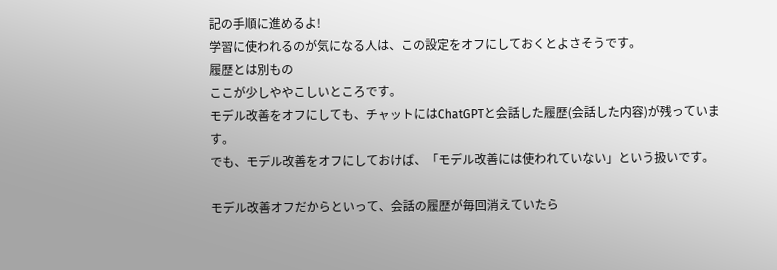記の手順に進めるよ!
学習に使われるのが気になる人は、この設定をオフにしておくとよさそうです。
履歴とは別もの
ここが少しややこしいところです。
モデル改善をオフにしても、チャットにはChatGPTと会話した履歴(会話した内容)が残っています。
でも、モデル改善をオフにしておけば、「モデル改善には使われていない」という扱いです。

モデル改善オフだからといって、会話の履歴が毎回消えていたら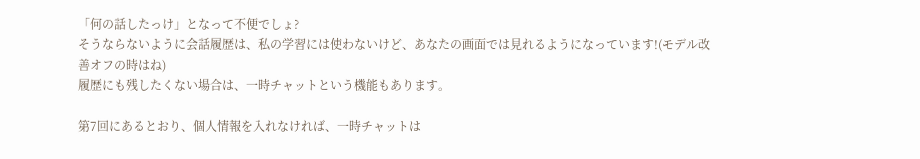「何の話したっけ」となって不便でしょ?
そうならないように会話履歴は、私の学習には使わないけど、あなたの画面では見れるようになっています!(モデル改善オフの時はね)
履歴にも残したくない場合は、一時チャットという機能もあります。

第7回にあるとおり、個人情報を入れなければ、一時チャットは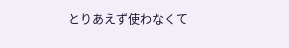とりあえず使わなくて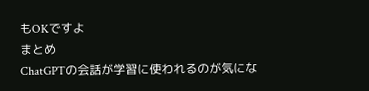もOKですよ
まとめ
ChatGPTの会話が学習に使われるのが気にな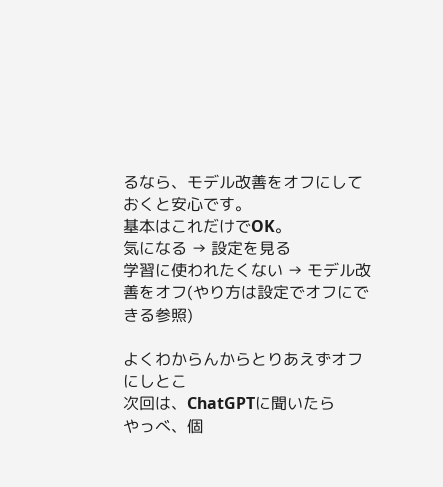るなら、モデル改善をオフにしておくと安心です。
基本はこれだけでOK。
気になる → 設定を見る
学習に使われたくない → モデル改善をオフ(やり方は設定でオフにできる参照)

よくわからんからとりあえずオフにしとこ
次回は、ChatGPTに聞いたら
やっべ、個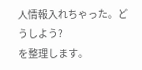人情報入れちゃった。どうしよう?
を整理します。